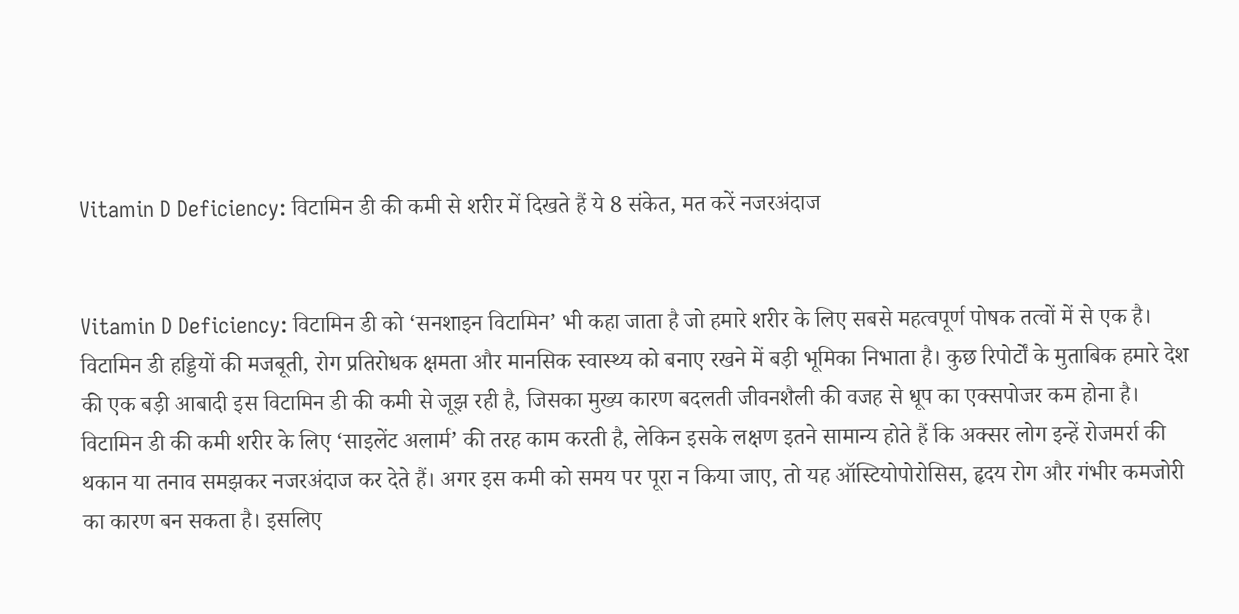Vitamin D Deficiency: विटामिन डी की कमी से शरीर में दिखते हैं ये 8 संकेत, मत करें नजरअंदाज


Vitamin D Deficiency: विटामिन डी को ‘सनशाइन विटामिन’ भी कहा जाता है जो हमारे शरीर के लिए सबसे महत्वपूर्ण पोषक तत्वों में से एक है। विटामिन डी हड्डियों की मजबूती, रोग प्रतिरोधक क्षमता और मानसिक स्वास्थ्य को बनाए रखने में बड़ी भूमिका निभाता है। कुछ रिपोर्टों के मुताबिक हमारे देश की एक बड़ी आबादी इस विटामिन डी की कमी से जूझ रही है, जिसका मुख्य कारण बदलती जीवनशैली की वजह से धूप का एक्सपोजर कम होना है। विटामिन डी की कमी शरीर के लिए ‘साइलेंट अलार्म’ की तरह काम करती है, लेकिन इसके लक्षण इतने सामान्य होते हैं कि अक्सर लोग इन्हें रोजमर्रा की थकान या तनाव समझकर नजरअंदाज कर देते हैं। अगर इस कमी को समय पर पूरा न किया जाए, तो यह ऑस्टियोपोरोसिस, हृदय रोग और गंभीर कमजोरी का कारण बन सकता है। इसलिए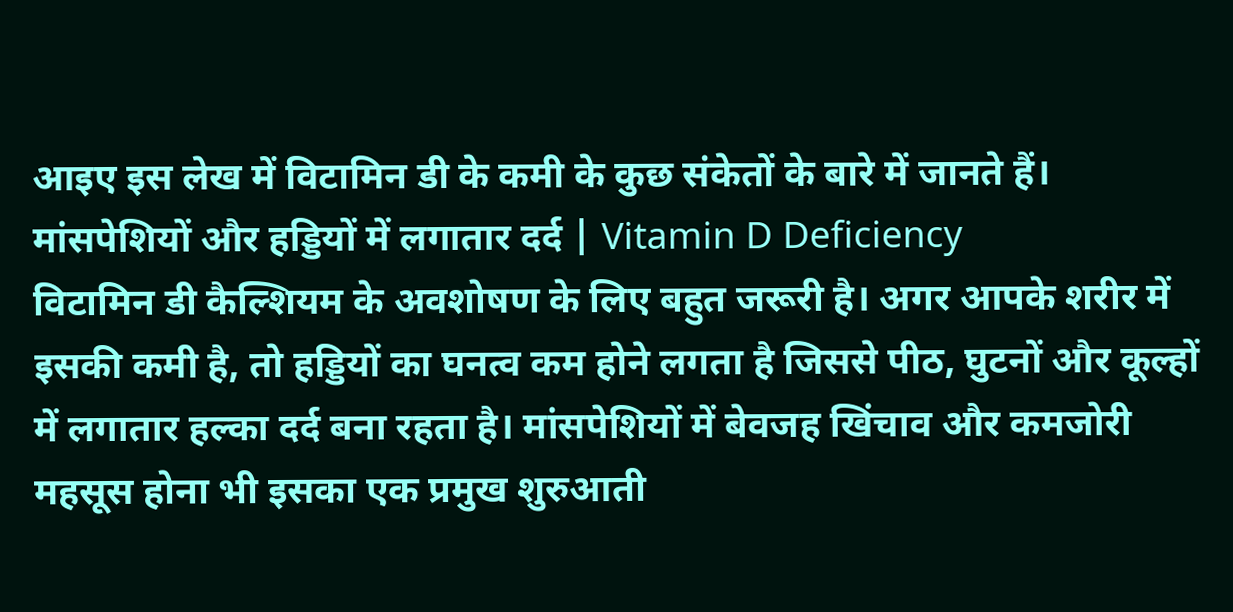आइए इस लेख में विटामिन डी के कमी के कुछ संकेतों के बारे में जानते हैं।
मांसपेशियों और हड्डियों में लगातार दर्द | Vitamin D Deficiency
विटामिन डी कैल्शियम के अवशोषण के लिए बहुत जरूरी है। अगर आपके शरीर में इसकी कमी है, तो हड्डियों का घनत्व कम होने लगता है जिससे पीठ, घुटनों और कूल्हों में लगातार हल्का दर्द बना रहता है। मांसपेशियों में बेवजह खिंचाव और कमजोरी महसूस होना भी इसका एक प्रमुख शुरुआती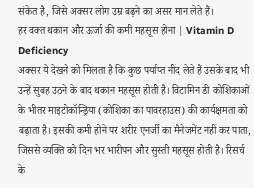संकेत है, जिसे अक्सर लोग उम्र बढ़ने का असर मान लेते हैं।
हर वक्त थकान और ऊर्जा की कमी महसूस होना | Vitamin D Deficiency
अक्सर ये देखने को मिलता है कि कुछ पर्याप्त नींद लेते हैं उसके बाद भी उन्हें सुबह उठने के बाद थकान महसूस होती है। विटामिन डी कोशिकाओं के भीतर माइटोकॉन्ड्रिया (कोशिका का पावरहाउस) की कार्यक्षमता को बढ़ाता है। इसकी कमी होने पर शरीर एनर्जी का मैनेजमेंट नहीं कर पाता, जिससे व्यक्ति को दिन भर भारीपन और सुस्ती महसूस होती है। रिसर्च के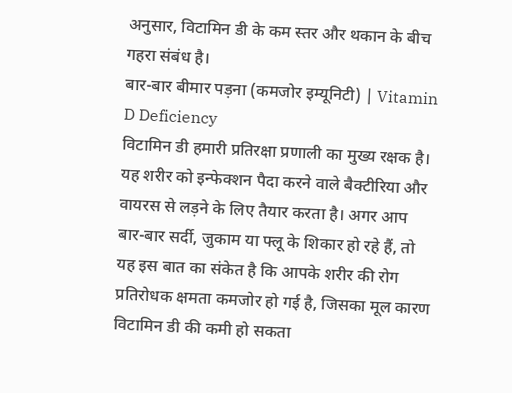अनुसार, विटामिन डी के कम स्तर और थकान के बीच गहरा संबंध है।
बार-बार बीमार पड़ना (कमजोर इम्यूनिटी) | Vitamin D Deficiency
विटामिन डी हमारी प्रतिरक्षा प्रणाली का मुख्य रक्षक है। यह शरीर को इन्फेक्शन पैदा करने वाले बैक्टीरिया और वायरस से लड़ने के लिए तैयार करता है। अगर आप बार-बार सर्दी, जुकाम या फ्लू के शिकार हो रहे हैं, तो यह इस बात का संकेत है कि आपके शरीर की रोग प्रतिरोधक क्षमता कमजोर हो गई है, जिसका मूल कारण विटामिन डी की कमी हो सकता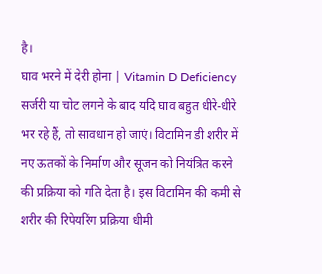है।
घाव भरने में देरी होना | Vitamin D Deficiency
सर्जरी या चोट लगने के बाद यदि घाव बहुत धीरे-धीरे भर रहे हैं, तो सावधान हो जाएं। विटामिन डी शरीर में नए ऊतकों के निर्माण और सूजन को नियंत्रित करने की प्रक्रिया को गति देता है। इस विटामिन की कमी से शरीर की रिपेयरिंग प्रक्रिया धीमी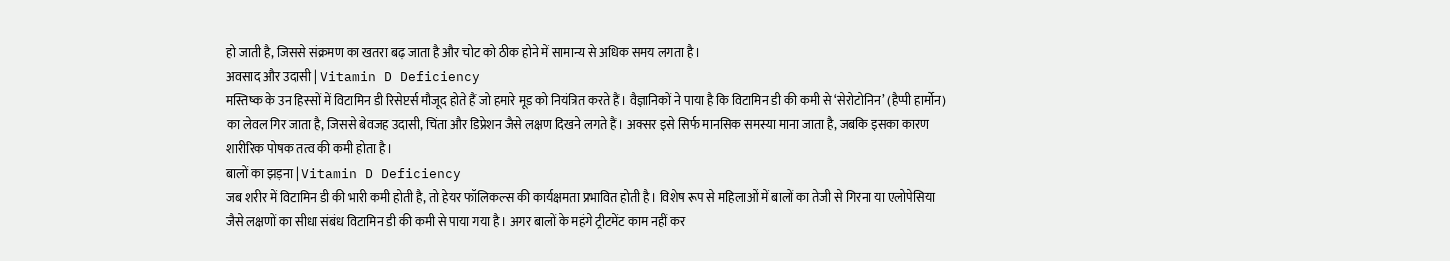हो जाती है, जिससे संक्रमण का खतरा बढ़ जाता है और चोट को ठीक होने में सामान्य से अधिक समय लगता है।
अवसाद और उदासी | Vitamin D Deficiency
मस्तिष्क के उन हिस्सों में विटामिन डी रिसेप्टर्स मौजूद होते हैं जो हमारे मूड को नियंत्रित करते हैं। वैज्ञानिकों ने पाया है कि विटामिन डी की कमी से ‘सेरोटोनिन’ (हैप्पी हार्मोन) का लेवल गिर जाता है, जिससे बेवजह उदासी, चिंता और डिप्रेशन जैसे लक्षण दिखने लगते हैं। अक्सर इसे सिर्फ मानसिक समस्या माना जाता है, जबकि इसका कारण शारीरिक पोषक तत्व की कमी होता है।
बालों का झड़ना | Vitamin D Deficiency
जब शरीर में विटामिन डी की भारी कमी होती है, तो हेयर फॉलिकल्स की कार्यक्षमता प्रभावित होती है। विशेष रूप से महिलाओं में बालों का तेजी से गिरना या एलोपेसिया जैसे लक्षणों का सीधा संबंध विटामिन डी की कमी से पाया गया है। अगर बालों के महंगे ट्रीटमेंट काम नहीं कर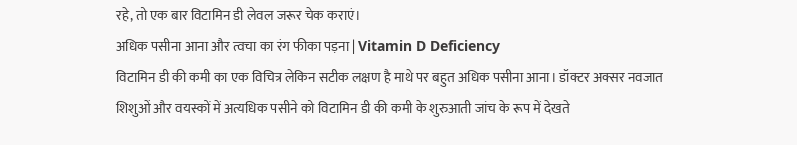रहे, तो एक बार विटामिन डी लेवल जरूर चेक कराएं।
अधिक पसीना आना और त्वचा का रंग फीका पड़ना | Vitamin D Deficiency
विटामिन डी की कमी का एक विचित्र लेकिन सटीक लक्षण है माथे पर बहुत अधिक पसीना आना। डॉक्टर अक्सर नवजात शिशुओं और वयस्कों में अत्यधिक पसीने को विटामिन डी की कमी के शुरुआती जांच के रूप में देखते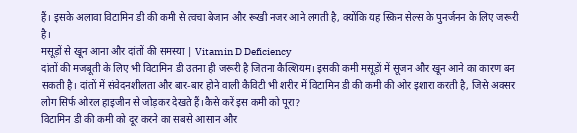हैं। इसके अलावा विटामिन डी की कमी से त्वचा बेजान और रूखी नजर आने लगती है, क्योंकि यह स्किन सेल्स के पुनर्जनन के लिए जरूरी है।
मसूड़ों से खून आना और दांतों की समस्या | Vitamin D Deficiency
दांतों की मजबूती के लिए भी विटामिन डी उतना ही जरूरी है जितना कैल्शियम। इसकी कमी मसूड़ों में सूजन और खून आने का कारण बन सकती है। दांतों में संवेदनशीलता और बार-बार होने वाली कैविटी भी शरीर में विटामिन डी की कमी की ओर इशारा करती है, जिसे अक्सर लोग सिर्फ ओरल हाइजीन से जोड़कर देखते हैं।कैसे करें इस कमी को पूरा?
विटामिन डी की कमी को दूर करने का सबसे आसान और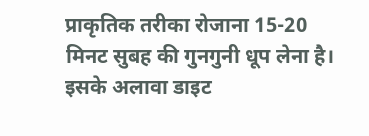प्राकृतिक तरीका रोजाना 15-20 मिनट सुबह की गुनगुनी धूप लेना है। इसके अलावा डाइट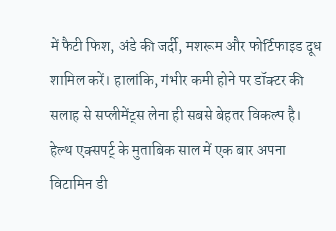में फैटी फिश, अंडे की जर्दी, मशरूम और फोर्टिफाइड दूध शामिल करें। हालांकि, गंभीर कमी होने पर डॉक्टर की सलाह से सप्लीमेंट्स लेना ही सबसे बेहतर विकल्प है। हेल्थ एक्सपर्ट् के मुताबिक साल में एक बार अपना विटामिन डी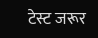टेस्ट जरूर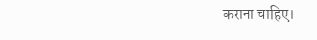कराना चाहिए।